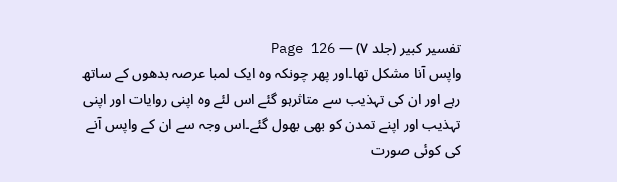تفسیر کبیر (جلد ۷) — Page 126
واپس آنا مشکل تھا۔اور پھر چونکہ وہ ایک لمبا عرصہ بدھوں کے ساتھ رہے اور ان کی تہذیب سے متاثرہو گئے اس لئے وہ اپنی روایات اور اپنی تہذیب اور اپنے تمدن کو بھی بھول گئے۔اس وجہ سے ان کے واپس آنے کی کوئی صورت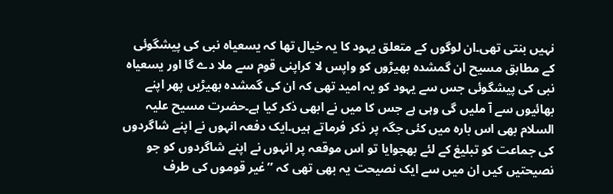نہیں بنتی تھی۔ان لوگوں کے متعلق یہود کا یہ خیال تھا کہ یسعیاہ نبی کی پیشگوئی کے مطابق مسیح ان گمشدہ بھیڑوں کو واپس لا کراپنی قوم سے ملا دے گا اور یسعیاہ نبی کی پیشگوئی جس سے یہود کو یہ امید تھی کہ ان کی گمشدہ بھیڑیں پھر اپنے بھائیوں سے آ ملیں گی وہی ہے جس کا میں نے ابھی ذکر کیا ہے۔حضرت مسیح علیہ السلام بھی اس بارہ میں کئی جگہ پر ذکر فرماتے ہیں۔ایک دفعہ انہوں نے اپنے شاگردوں کی جماعت کو تبلیغ کے لئے بھجوایا تو اس موقعہ پر انہوں نے اپنے شاگردوں کو جو نصیحتیں کیں ان میں سے ایک نصیحت یہ بھی تھی کہ ’’غیر قوموں کی طرف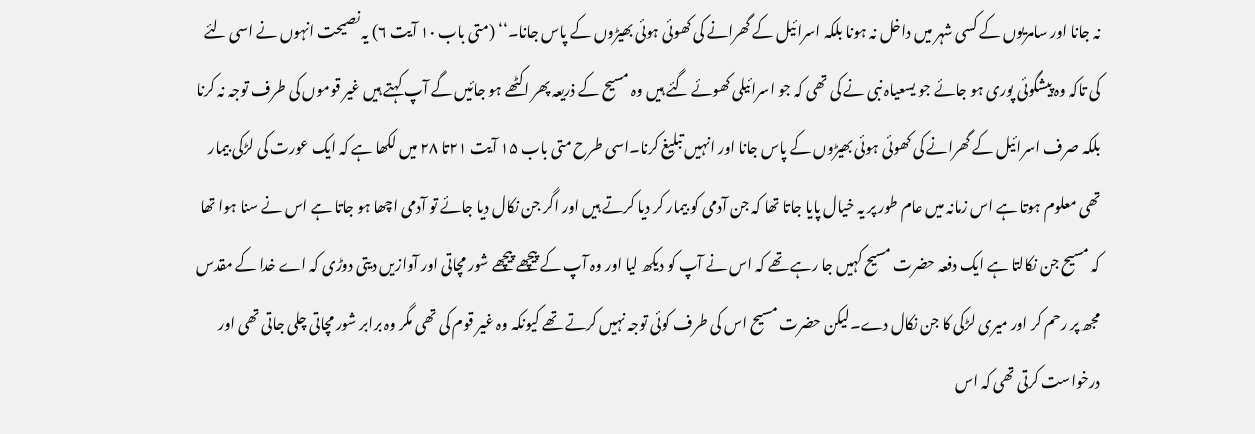نہ جانا اور سامریوں کے کسی شہر میں داخل نہ ہونا بلکہ اسرائیل کے گھرانے کی کھوئی ہوئی بھیڑوں کے پاس جانا۔‘‘ (متی باب ۱۰ آیت ۶) یہ نصیحت انہوں نے اسی لئے کی تاکہ وہ پیشگوئی پوری ہو جائے جو یسعیاہ نبی نے کی تھی کہ جو اسرائیلی کھوئے گئے ہیں وہ مسیح کے ذریعہ پھر اکٹھے ہو جائیں گے آپ کہتے ہیں غیر قوموں کی طرف توجہ نہ کرنا بلکہ صرف اسرائیل کے گھرانے کی کھوئی ہوئی بھیڑوں کے پاس جانا اور انہیں تبلیغ کرنا۔اسی طرح متی باب ۱۵ آیت ۲۱تا ۲۸ میں لکھا ہے کہ ایک عورت کی لڑکی بیمار تھی معلوم ہوتا ہے اس زمانہ میں عام طور پر یہ خیال پایا جاتا تھا کہ جن آدمی کو بیمار کر دیا کرتے ہیں اور اگر جن نکال دیا جائے تو آدمی اچھا ہو جاتا ہے اس نے سنا ہوا تھا کہ مسیح جن نکالتا ہے ایک دفعہ حضرت مسیح کہیں جا رہے تھے کہ اس نے آپ کو دیکھ لیا اور وہ آپ کے پیچھے پیچھے شور مچاتی اور آوازیں دیتی دوڑی کہ اے خدا کے مقدس مجھ پر رحم کر اور میری لڑکی کا جن نکال دے۔لیکن حضرت مسیح اس کی طرف کوئی توجہ نہیں کرتے تھے کیونکہ وہ غیر قوم کی تھی مگر وہ برابر شور مچاتی چلی جاتی تھی اور درخواست کرتی تھی کہ اس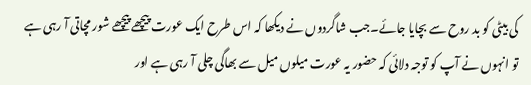کی بیٹی کو بد روح سے بچایا جائے۔جب شاگردوں نے دیکھا کہ اس طرح ایک عورت پیچھے پیچھے شور مچاتی آ رہی ہے تو انہوں نے آپ کو توجہ دلائی کہ حضور یہ عورت میلوں میل سے بھاگی چلی آ رہی ہے اور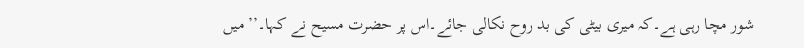شور مچا رہی ہے۔کہ میری بیٹی کی بد روح نکالی جائے۔اس پر حضرت مسیح نے کہا۔’’ میں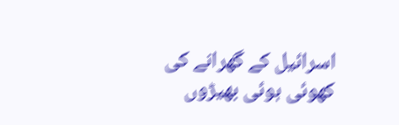اسرائیل کے گھرانے کی کھوئی ہوئی بھیڑوں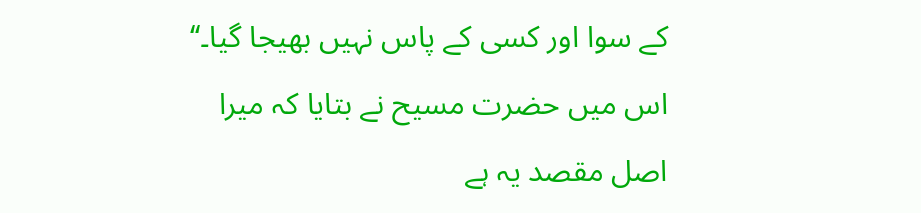کے سوا اور کسی کے پاس نہیں بھیجا گیا۔‘‘ اس میں حضرت مسیح نے بتایا کہ میرا اصل مقصد یہ ہے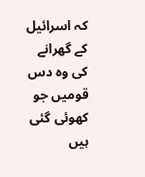کہ اسرائیل کے گھرانے کی وہ دس قومیں جو کھوئی گئی ہیں